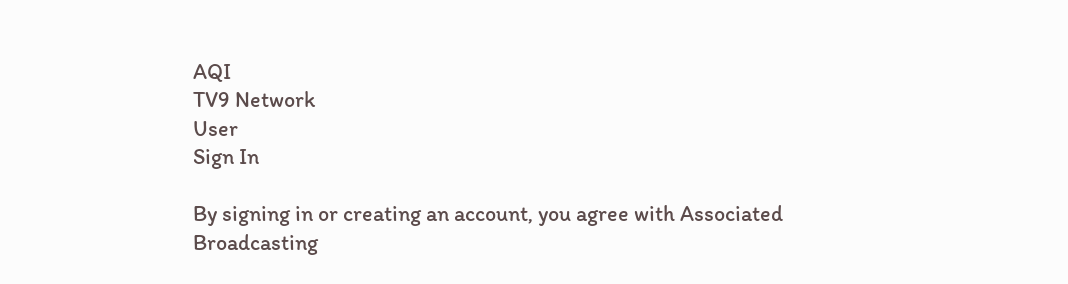AQI
TV9 Network
User
Sign In

By signing in or creating an account, you agree with Associated Broadcasting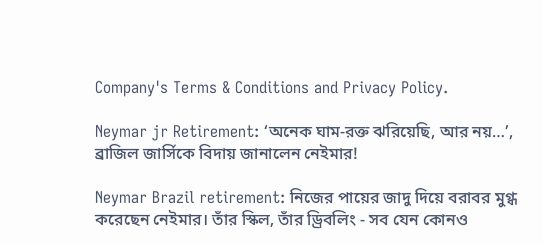Company's Terms & Conditions and Privacy Policy.

Neymar jr Retirement: ‘অনেক ঘাম-রক্ত ঝরিয়েছি, আর নয়…’, ব্রাজিল জার্সিকে বিদায় জানালেন নেইমার!

Neymar Brazil retirement: নিজের পায়ের জাদু দিয়ে বরাবর মুগ্ধ করেছেন নেইমার। তাঁর স্কিল, তাঁর ড্রিবলিং - সব যেন কোনও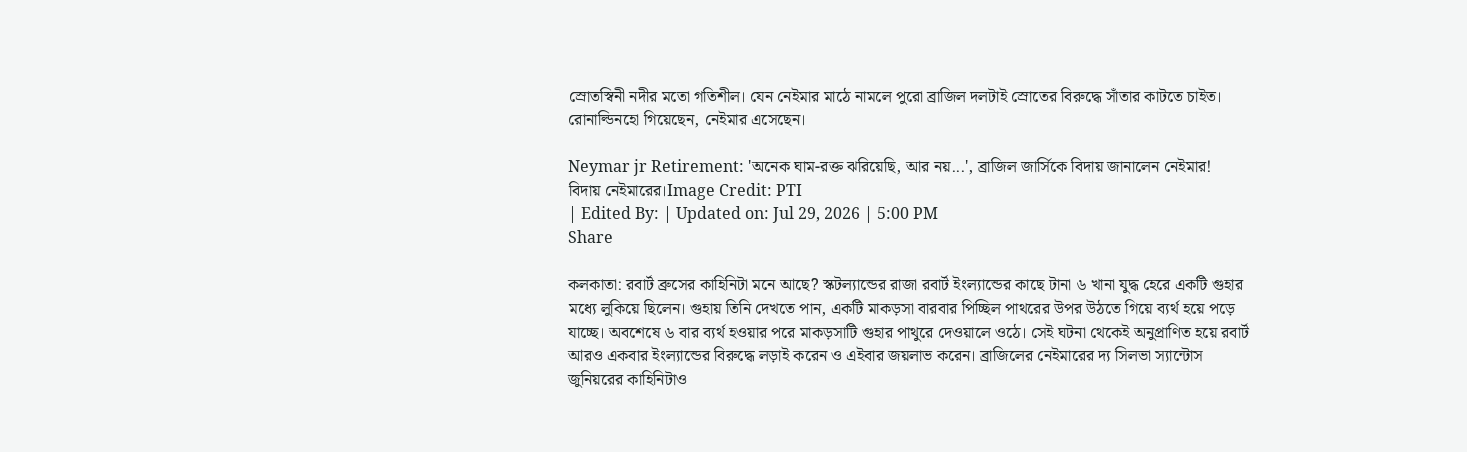স্রোতস্বিনী নদীর মতো গতিশীল। যেন নেইমার মাঠে নামলে পুরো ব্রাজিল দলটাই স্রোতের বিরুদ্ধে সাঁতার কাটতে চাইত। রোনাল্ডিনহো গিয়েছেন, নেইমার এসেছেন।

Neymar jr Retirement: 'অনেক ঘাম-রক্ত ঝরিয়েছি, আর নয়...', ব্রাজিল জার্সিকে বিদায় জানালেন নেইমার!
বিদায় নেইমারের।Image Credit: PTI
| Edited By: | Updated on: Jul 29, 2026 | 5:00 PM
Share

কলকাতা: রবার্ট ব্রুসের কাহিনিটা মনে আছে? স্কটল্যান্ডের রাজা রবার্ট ইংল্যান্ডের কাছে টানা ৬ খানা যুদ্ধ হেরে একটি গুহার মধ্যে লুকিয়ে ছিলেন। গুহায় তিনি দেখতে পান, একটি মাকড়সা বারবার পিচ্ছিল পাথরের উপর উঠতে গিয়ে ব্যর্থ হয়ে পড়ে যাচ্ছে। অবশেষে ৬ বার ব্যর্থ হওয়ার পরে মাকড়সাটি গুহার পাথুরে দেওয়ালে ওঠে। সেই ঘটনা থেকেই অনুপ্রাণিত হয়ে রবার্ট আরও একবার ইংল্যান্ডের বিরুদ্ধে লড়াই করেন ও এইবার জয়লাভ করেন। ব্রাজিলের নেইমারের দ্য সিলভা স্যান্টোস জুনিয়রের কাহিনিটাও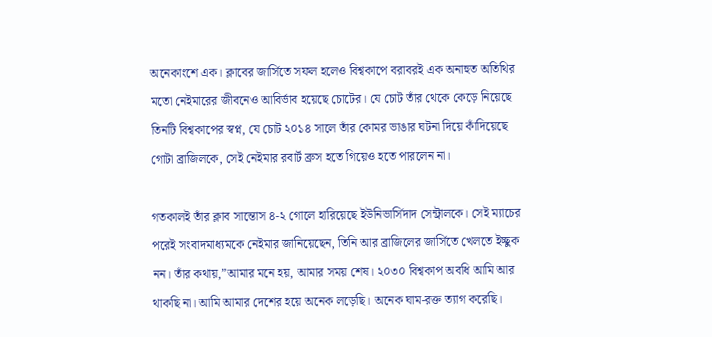অনেকাংশে এক। ক্লাবের জার্সিতে সফল হলেও বিশ্বকাপে বরাবরই এক অনাহুত অতিথির মতো নেইমারের জীবনেও আবির্ভাব হয়েছে চোটের। যে চোট তাঁর থেকে কেড়ে নিয়েছে তিনটি বিশ্বকাপের স্বপ্ন, যে চোট ২০১৪ সালে তাঁর কোমর ভাঙার ঘটনা দিয়ে কাঁদিয়েছে গোটা ব্রাজিলকে, সেই নেইমার রবার্ট ব্রুস হতে গিয়েও হতে পারলেন না।

গতকালই তাঁর ক্লাব সান্তোস ৪-২ গোলে হারিয়েছে ইউনিভার্সিদাদ সেন্ট্রালকে। সেই ম্যাচের পরেই সংবাদমাধ্যমকে নেইমার জানিয়েছেন, তিনি আর ব্রাজিলের জার্সিতে খেলতে ইচ্ছুক নন। তাঁর কথায়,”আমার মনে হয়, আমার সময় শেষ। ২০৩০ বিশ্বকাপ অবধি আমি আর থাকছি না। আমি আমার দেশের হয়ে অনেক লড়েছি। অনেক ঘাম-রক্ত ত্যাগ করেছি।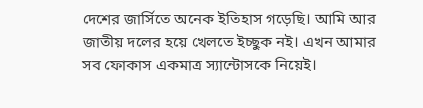দেশের জার্সিতে অনেক ইতিহাস গড়েছি। আমি আর জাতীয় দলের হয়ে খেলতে ইচ্ছুক নই। এখন আমার সব ফোকাস একমাত্র স্যান্টোসকে নিয়েই।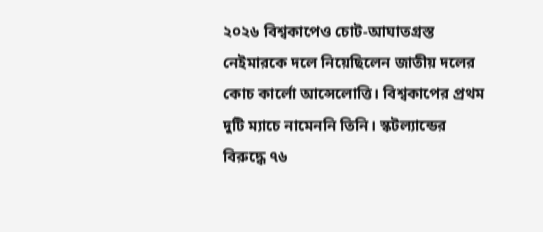২০২৬ বিশ্বকাপেও চোট-আঘাতগ্রস্ত নেইমারকে দলে নিয়েছিলেন জাতীয় দলের কোচ কার্লো আন্সেলোত্তি। বিশ্বকাপের প্রথম দুটি ম্যাচে নামেননি তিনি। স্কটল্যান্ডের বিরুদ্ধে ৭৬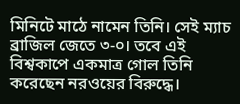মিনিটে মাঠে নামেন তিনি। সেই ম্যাচ ব্রাজিল জেতে ৩-০। তবে এই বিশ্বকাপে একমাত্র গোল তিনি করেছেন নরওয়ের বিরুদ্ধে।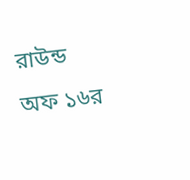রাউন্ড অফ ১৬র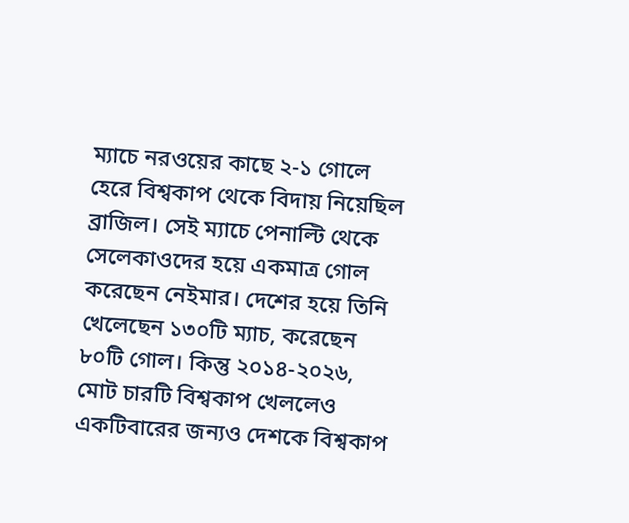ম্যাচে নরওয়ের কাছে ২-১ গোলে হেরে বিশ্বকাপ থেকে বিদায় নিয়েছিল ব্রাজিল। সেই ম্যাচে পেনাল্টি থেকে সেলেকাওদের হয়ে একমাত্র গোল করেছেন নেইমার। দেশের হয়ে তিনি খেলেছেন ১৩০টি ম্যাচ, করেছেন ৮০টি গোল। কিন্তু ২০১৪-২০২৬, মোট চারটি বিশ্বকাপ খেললেও একটিবারের জন্যও দেশকে বিশ্বকাপ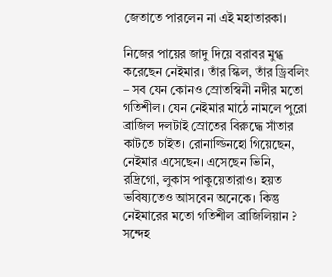জেতাতে পারলেন না এই মহাতারকা।

নিজের পায়ের জাদু দিয়ে বরাবর মুগ্ধ করেছেন নেইমার। তাঁর স্কিল, তাঁর ড্রিবলিং – সব যেন কোনও স্রোতস্বিনী নদীর মতো গতিশীল। যেন নেইমার মাঠে নামলে পুরো ব্রাজিল দলটাই স্রোতের বিরুদ্ধে সাঁতার কাটতে চাইত। রোনাল্ডিনহো গিয়েছেন, নেইমার এসেছেন। এসেছেন ভিনি, রদ্রিগো, লুকাস পাকুয়েতারাও। হয়ত ভবিষ্যতেও আসবেন অনেকে। কিন্তু নেইমারের মতো গতিশীল ব্রাজিলিয়ান ? সন্দেহ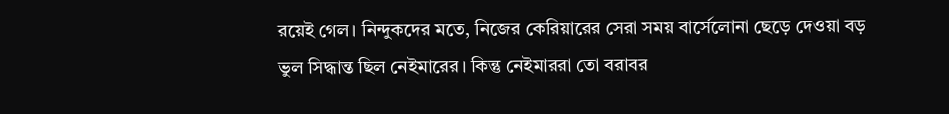রয়েই গেল। নিন্দুকদের মতে, নিজের কেরিয়ারের সেরা সময় বার্সেলোনা ছেড়ে দেওয়া বড় ভুল সিদ্ধান্ত ছিল নেইমারের। কিন্তু নেইমাররা তো বরাবর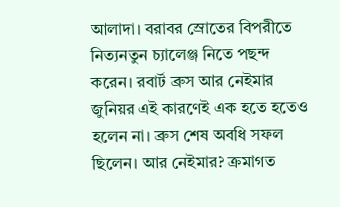আলাদা। বরাবর স্রোতের বিপরীতে নিত্যনতুন চ্যালেঞ্জ নিতে পছন্দ করেন। রবার্ট ব্রুস আর নেইমার জুনিয়র এই কারণেই এক হতে হতেও হলেন না। ব্রুস শেষ অবধি সফল ছিলেন। আর নেইমার? ক্রমাগত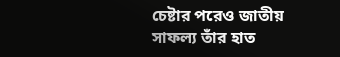চেষ্টার পরেও জাতীয় সাফল্য তাঁর হাত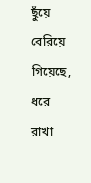ছুঁয়ে বেরিয়ে গিয়েছে, ধরে রাখা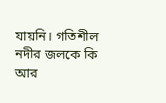যায়নি। গতিশীল নদীর জলকে কি আর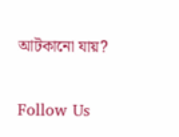আটকানো যায়?

Follow Us